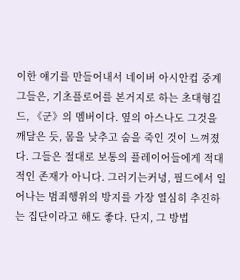이한 얘기를 만들어내서 네이버 아시안컵 중계그들은, 기초플로어를 본거지로 하는 초대형길드, 《군》의 멤버이다. 옆의 아스나도 그것을 깨달은 듯, 몸을 낮추고 숨을 죽인 것이 느껴졌다. 그들은 절대로 보통의 플레이어들에게 적대적인 존재가 아니다. 그러기는커녕, 필드에서 일어나는 범죄행위의 방지를 가장 열심히 추진하는 집단이라고 해도 좋다. 단지, 그 방법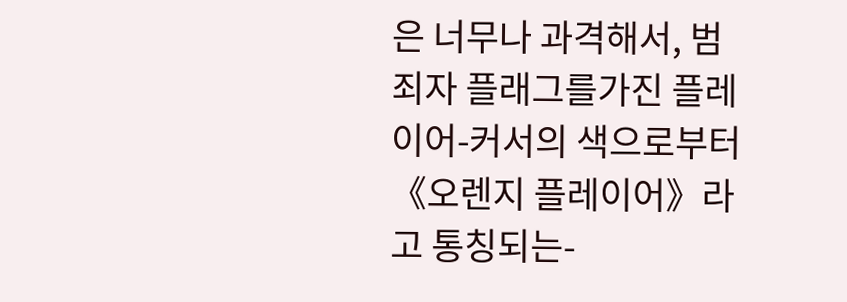은 너무나 과격해서, 범죄자 플래그를가진 플레이어-커서의 색으로부터 《오렌지 플레이어》라고 통칭되는-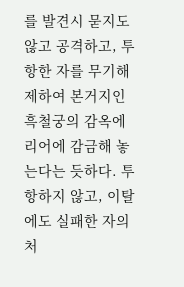를 발견시 묻지도 않고 공격하고, 투항한 자를 무기해제하여 본거지인 흑철궁의 감옥에리어에 감금해 놓는다는 듯하다. 투항하지 않고, 이탈에도 실패한 자의 처